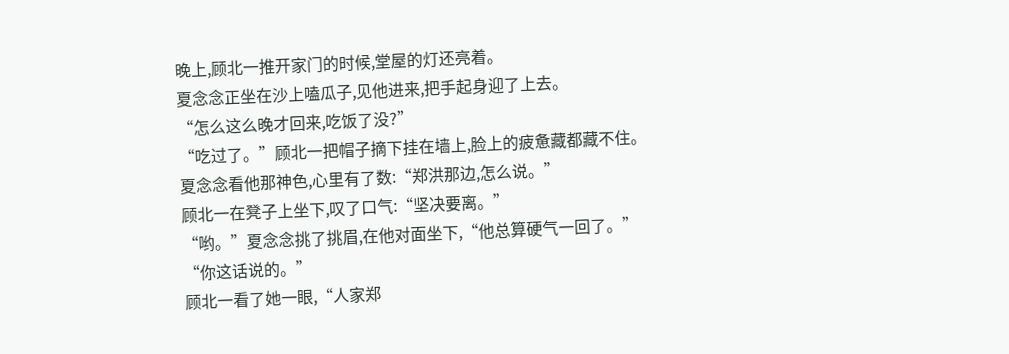晚上,顾北一推开家门的时候,堂屋的灯还亮着。
夏念念正坐在沙上嗑瓜子,见他进来,把手起身迎了上去。
“怎么这么晚才回来,吃饭了没?”
“吃过了。”顾北一把帽子摘下挂在墙上,脸上的疲惫藏都藏不住。
夏念念看他那神色,心里有了数:“郑洪那边,怎么说。”
顾北一在凳子上坐下,叹了口气:“坚决要离。”
“哟。”夏念念挑了挑眉,在他对面坐下,“他总算硬气一回了。”
“你这话说的。”
顾北一看了她一眼,“人家郑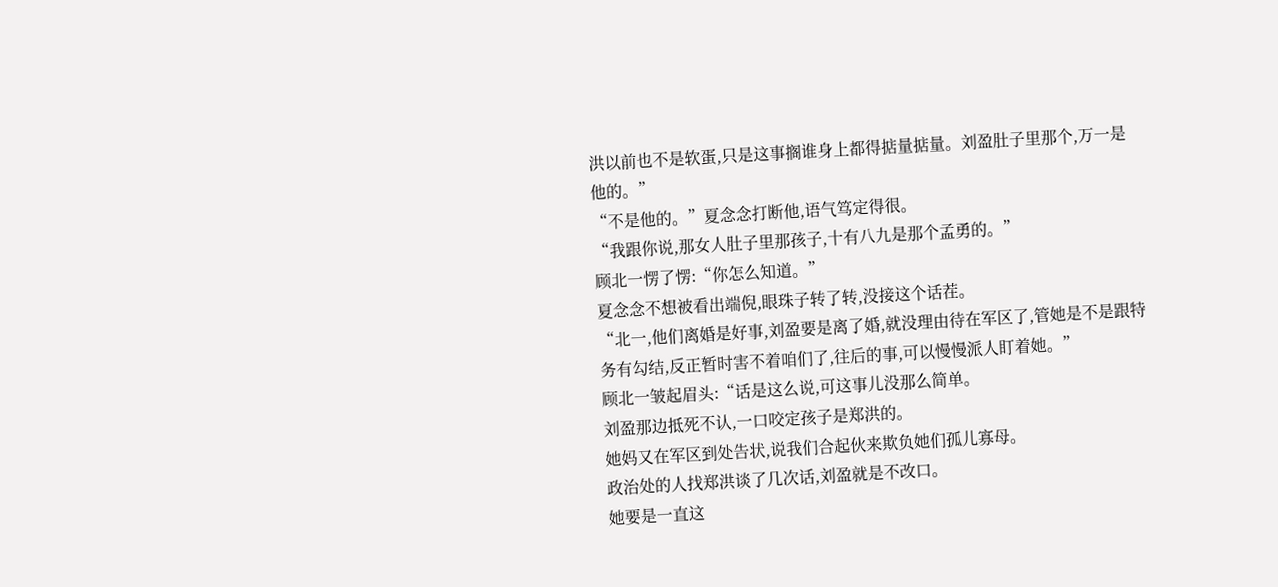洪以前也不是软蛋,只是这事搁谁身上都得掂量掂量。刘盈肚子里那个,万一是他的。”
“不是他的。”夏念念打断他,语气笃定得很。
“我跟你说,那女人肚子里那孩子,十有八九是那个孟勇的。”
顾北一愣了愣:“你怎么知道。”
夏念念不想被看出端倪,眼珠子转了转,没接这个话茬。
“北一,他们离婚是好事,刘盈要是离了婚,就没理由待在军区了,管她是不是跟特务有勾结,反正暂时害不着咱们了,往后的事,可以慢慢派人盯着她。”
顾北一皱起眉头:“话是这么说,可这事儿没那么简单。
刘盈那边抵死不认,一口咬定孩子是郑洪的。
她妈又在军区到处告状,说我们合起伙来欺负她们孤儿寡母。
政治处的人找郑洪谈了几次话,刘盈就是不改口。
她要是一直这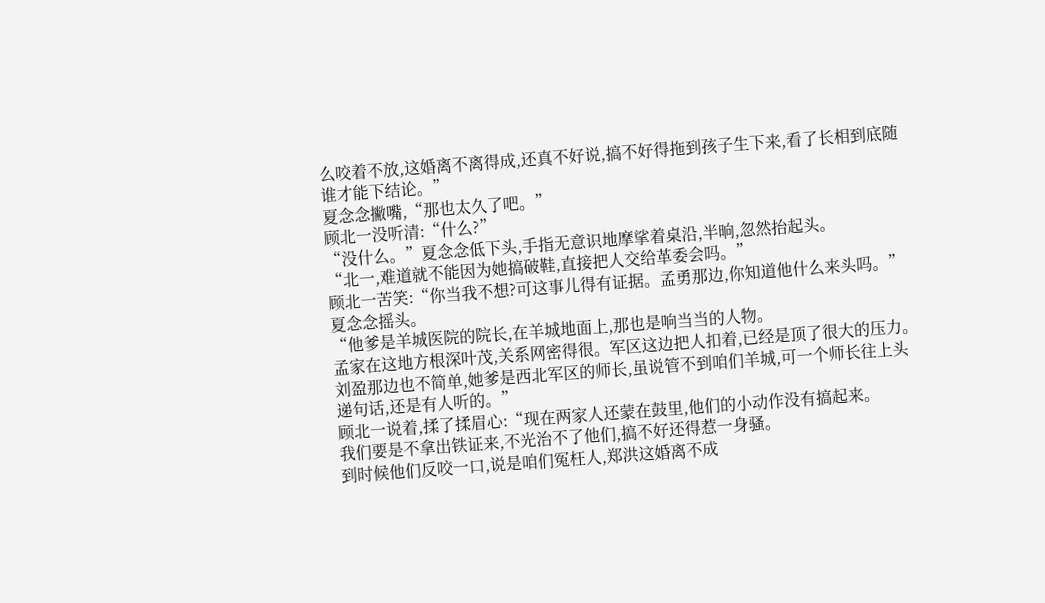么咬着不放,这婚离不离得成,还真不好说,搞不好得拖到孩子生下来,看了长相到底随谁才能下结论。”
夏念念撇嘴,“那也太久了吧。”
顾北一没听清:“什么?”
“没什么。”夏念念低下头,手指无意识地摩挲着桌沿,半晌,忽然抬起头。
“北一,难道就不能因为她搞破鞋,直接把人交给革委会吗。”
顾北一苦笑:“你当我不想?可这事儿得有证据。孟勇那边,你知道他什么来头吗。”
夏念念摇头。
“他爹是羊城医院的院长,在羊城地面上,那也是响当当的人物。
孟家在这地方根深叶茂,关系网密得很。军区这边把人扣着,已经是顶了很大的压力。
刘盈那边也不简单,她爹是西北军区的师长,虽说管不到咱们羊城,可一个师长往上头递句话,还是有人听的。”
顾北一说着,揉了揉眉心:“现在两家人还蒙在鼓里,他们的小动作没有搞起来。
我们要是不拿出铁证来,不光治不了他们,搞不好还得惹一身骚。
到时候他们反咬一口,说是咱们冤枉人,郑洪这婚离不成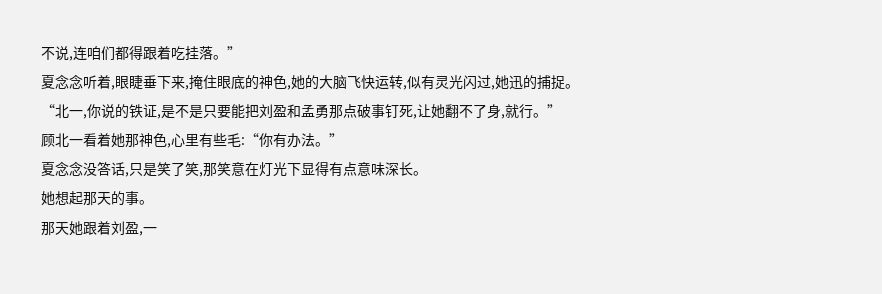不说,连咱们都得跟着吃挂落。”
夏念念听着,眼睫垂下来,掩住眼底的神色,她的大脑飞快运转,似有灵光闪过,她迅的捕捉。
“北一,你说的铁证,是不是只要能把刘盈和孟勇那点破事钉死,让她翻不了身,就行。”
顾北一看着她那神色,心里有些毛:“你有办法。”
夏念念没答话,只是笑了笑,那笑意在灯光下显得有点意味深长。
她想起那天的事。
那天她跟着刘盈,一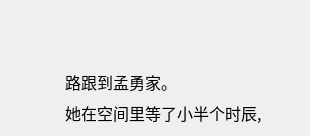路跟到孟勇家。
她在空间里等了小半个时辰,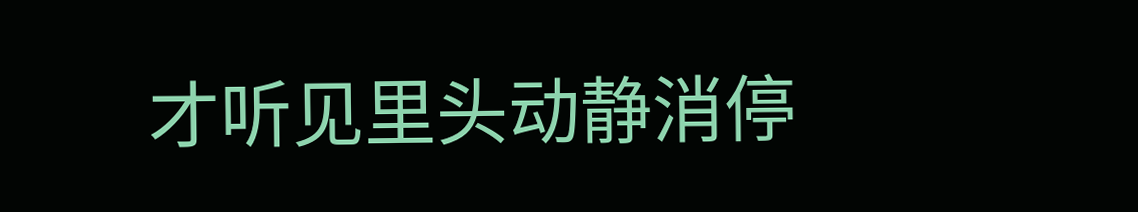才听见里头动静消停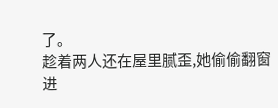了。
趁着两人还在屋里腻歪,她偷偷翻窗进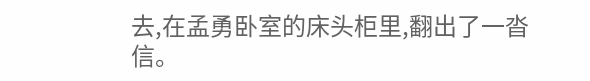去,在孟勇卧室的床头柜里,翻出了一沓信。